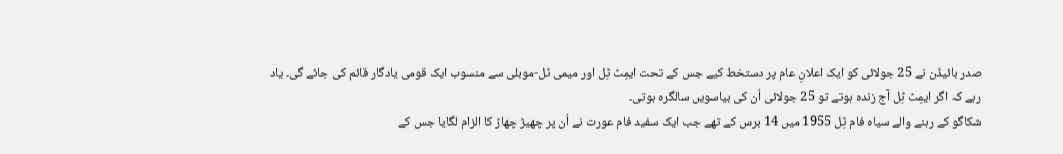صدر بائیڈن نے 25 جولائی کو ایک اعلانِ عام پر دستخط کیے جس کے تحت ایمِٹ ٹِل اور میمی ٹل-موبلی سے منسوب ایک قومی یادگار قائم کی جائے گی۔ یاد رہے کہ اگر ایمِٹ ٹِل آج زندہ ہوتے تو 25 جولائی اُن کی بیاسویں سالگرہ ہوتی۔
شکاگو کے رہنے والے سیاہ فام ٹِل 1955 میں 14 برس کے تھے جب ایک سفید فام عورت نے اُن پر چھیڑ چھاڑ کا الزام لگایا جس کے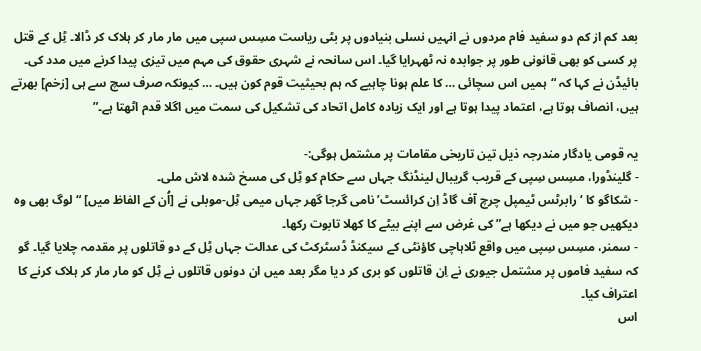بعد کم از کم دو سفید فام مردوں نے انہیں نسلی بنیادوں پر بٹی ریاست مسِس سپی میں مار مار کر ہلاک کر ڈالا۔ ٹِل کے قتل پر کسی کو بھی قانونی طور پر جوابدہ نہ ٹھہرایا گیا۔ اس سانحہ نے شہری حقوق کی مہم میں تیزی پیدا کرنے میں مدد کی۔
بائیڈن نے کہا کہ “ہمیں اس سچائی … کا علم ہونا چاہیے کہ ہم بحیثیت قوم کون ہیں۔ … کیونکہ صرف سچ سے ہی [زخم] بھرتے ہیں، انصاف ہوتا ہے، اعتماد پیدا ہوتا ہے اور ایک زیادہ کامل اتحاد کی تشکیل کی سمت میں اگلا قدم اٹھتا ہے۔”

یہ قومی یادگار مندرجہ ذیل تین تاریخی مقامات پر مشتمل ہوگی:-
- گلینڈورا، مسِس سِپی کے قریب گریبال لینڈنگ جہاں سے حکام کو ٹِل کی مسخ شدہ لاش ملی۔
- شکاگو کا ‘رابرٹس ٹیمپل چرچ آف گاڈ اِن کرائسٹ’ نامی گرجا گھر جہاں میمی ٹِل-موبلی نے [اُن کے الفاظ میں] “لوگ بھی وہ دیکھیں جو میں نے دیکھا ہے” کی غرض سے اپنے بیٹے کا کھلا تابوت رکھا۔
- سمنر، مسِس سِپی میں واقع ٹلاہاچی کاؤنٹی کے سیکنڈ ڈسٹرکٹ کی عدالت جہاں ٹِل کے دو قاتلوں پر مقدمہ چلایا گیا۔ گو کہ سفید فاموں پر مشتمل جیوری نے اِن قاتلوں کو بری کر دیا مگر بعد میں ان دونوں قاتلوں نے ٹِل کو مار مار کر ہلاک کرنے کا اعتراف کیا۔
اس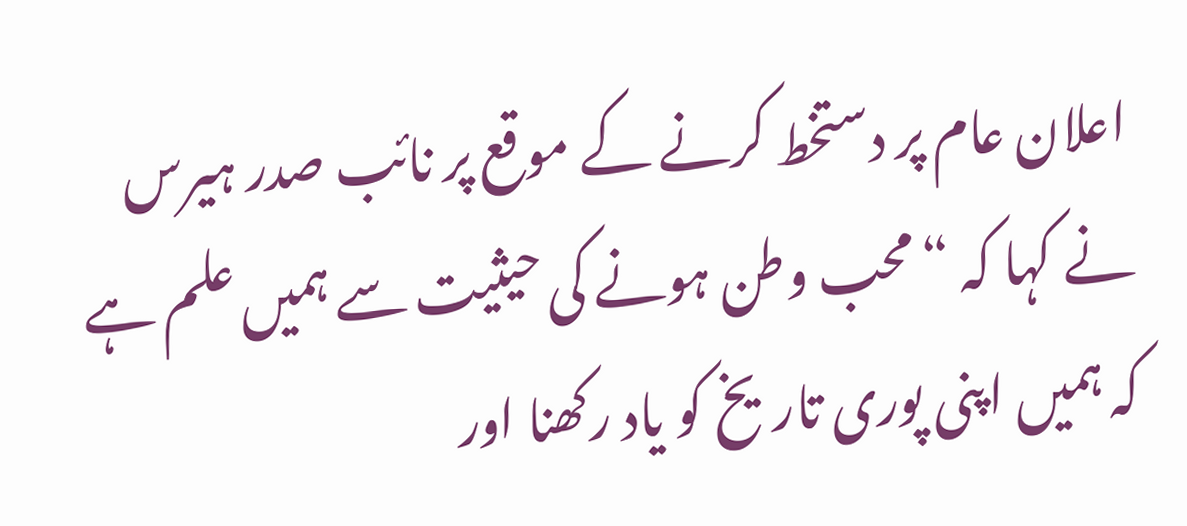اعلان عام پر دستخط کرنے کے موقع پر نائب صدر ہیرس نے کہا کہ “محب وطن ہونے کی حیثیت سے ہمیں علم ہے کہ ہمیں اپنی پوری تاریخ کو یاد رکھنا اور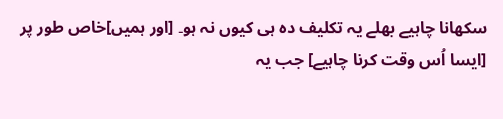سکھانا چاہیے بھلے یہ تکلیف دہ ہی کیوں نہ ہو۔ [اور ہمیں]خاص طور پر [ایسا اُس وقت کرنا چاہیے] جب یہ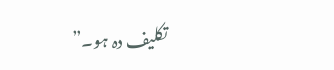تکلیف دہ ہو۔”